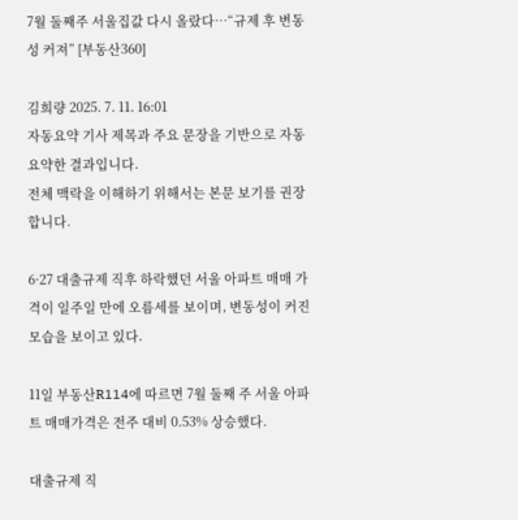7월 둘째주 서울집값 다시 올랐다…“규제 후 변동성 커져” [부동산360]

김희량 2025. 7. 11. 16:01
자동요약 기사 제목과 주요 문장을 기반으로 자동요약한 결과입니다.
전체 맥락을 이해하기 위해서는 본문 보기를 권장합니다.

6·27 대출규제 직후 하락했던 서울 아파트 매매 가격이 일주일 만에 오름세를 보이며, 변동성이 커진 모습을 보이고 있다.

11일 부동산R114에 따르면 7월 둘째 주 서울 아파트 매매가격은 전주 대비 0.53% 상승했다.

대출규제 직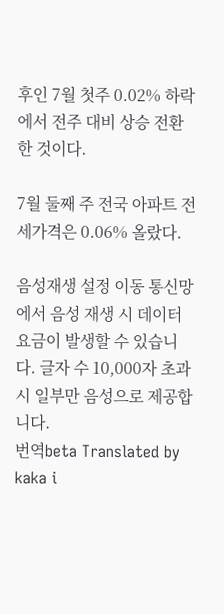후인 7월 첫주 0.02% 하락에서 전주 대비 상승 전환한 것이다.

7월 둘째 주 전국 아파트 전세가격은 0.06% 올랐다.

음성재생 설정 이동 통신망에서 음성 재생 시 데이터 요금이 발생할 수 있습니다. 글자 수 10,000자 초과 시 일부만 음성으로 제공합니다.
번역beta Translated by kaka i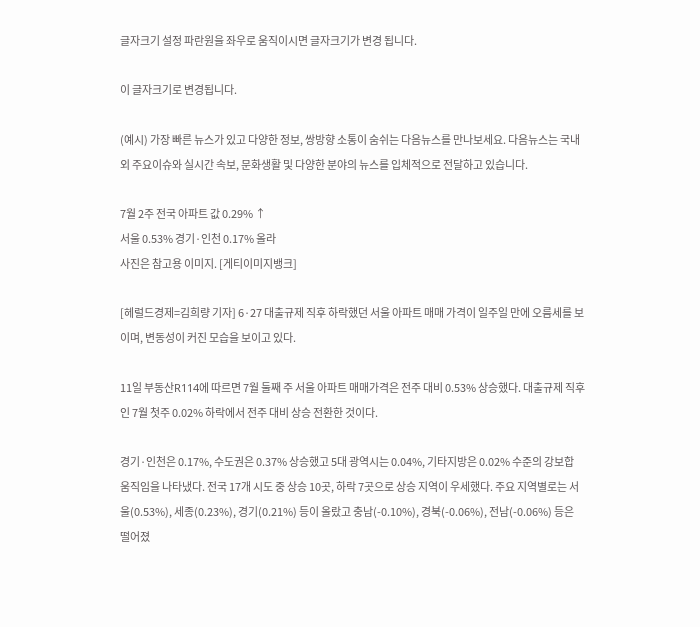글자크기 설정 파란원을 좌우로 움직이시면 글자크기가 변경 됩니다.

이 글자크기로 변경됩니다.

(예시) 가장 빠른 뉴스가 있고 다양한 정보, 쌍방향 소통이 숨쉬는 다음뉴스를 만나보세요. 다음뉴스는 국내외 주요이슈와 실시간 속보, 문화생활 및 다양한 분야의 뉴스를 입체적으로 전달하고 있습니다.

7월 2주 전국 아파트 값 0.29% ↑
서울 0.53% 경기·인천 0.17% 올라
사진은 참고용 이미지. [게티이미지뱅크]

[헤럴드경제=김희량 기자] 6·27 대출규제 직후 하락했던 서울 아파트 매매 가격이 일주일 만에 오름세를 보이며, 변동성이 커진 모습을 보이고 있다.

11일 부동산R114에 따르면 7월 둘째 주 서울 아파트 매매가격은 전주 대비 0.53% 상승했다. 대출규제 직후인 7월 첫주 0.02% 하락에서 전주 대비 상승 전환한 것이다.

경기·인천은 0.17%, 수도권은 0.37% 상승했고 5대 광역시는 0.04%, 기타지방은 0.02% 수준의 강보합 움직임을 나타냈다. 전국 17개 시도 중 상승 10곳, 하락 7곳으로 상승 지역이 우세했다. 주요 지역별로는 서울(0.53%), 세종(0.23%), 경기(0.21%) 등이 올랐고 충남(-0.10%), 경북(-0.06%), 전남(-0.06%) 등은 떨어졌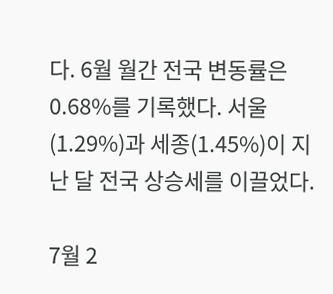다. 6월 월간 전국 변동률은 0.68%를 기록했다. 서울(1.29%)과 세종(1.45%)이 지난 달 전국 상승세를 이끌었다.

7월 2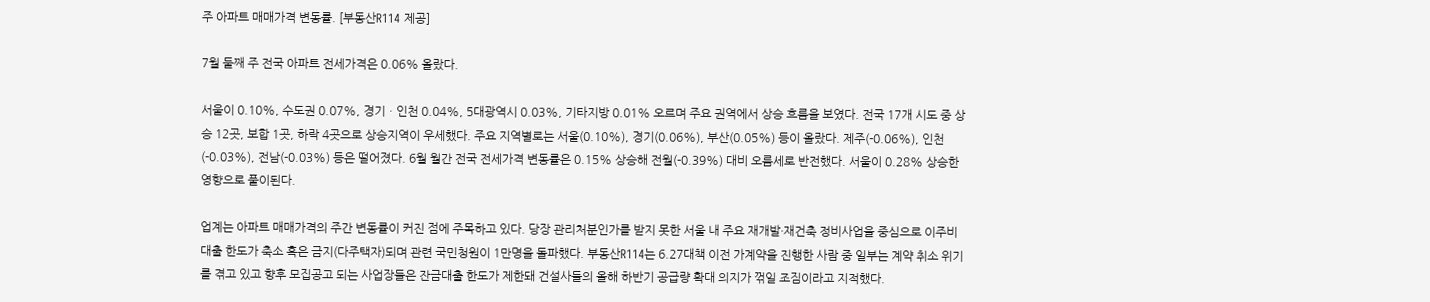주 아파트 매매가격 변동률. [부동산R114 제공]

7월 둘째 주 전국 아파트 전세가격은 0.06% 올랐다.

서울이 0.10%, 수도권 0.07%, 경기ㆍ인천 0.04%, 5대광역시 0.03%, 기타지방 0.01% 오르며 주요 권역에서 상승 흐름을 보였다. 전국 17개 시도 중 상승 12곳, 보합 1곳, 하락 4곳으로 상승지역이 우세했다. 주요 지역별로는 서울(0.10%), 경기(0.06%), 부산(0.05%) 등이 올랐다. 제주(-0.06%), 인천(-0.03%), 전남(-0.03%) 등은 떨어졌다. 6월 월간 전국 전세가격 변동률은 0.15% 상승해 전월(-0.39%) 대비 오름세로 반전했다. 서울이 0.28% 상승한 영향으로 풀이된다.

업계는 아파트 매매가격의 주간 변동률이 커진 점에 주목하고 있다. 당장 관리처분인가를 받지 못한 서울 내 주요 재개발·재건축 정비사업을 중심으로 이주비 대출 한도가 축소 혹은 금지(다주택자)되며 관련 국민청원이 1만명을 돌파했다. 부동산R114는 6.27대책 이전 가계약을 진행한 사람 중 일부는 계약 취소 위기를 겪고 있고 향후 모집공고 되는 사업장들은 잔금대출 한도가 제한돼 건설사들의 올해 하반기 공급량 확대 의지가 꺾일 조짐이라고 지적했다.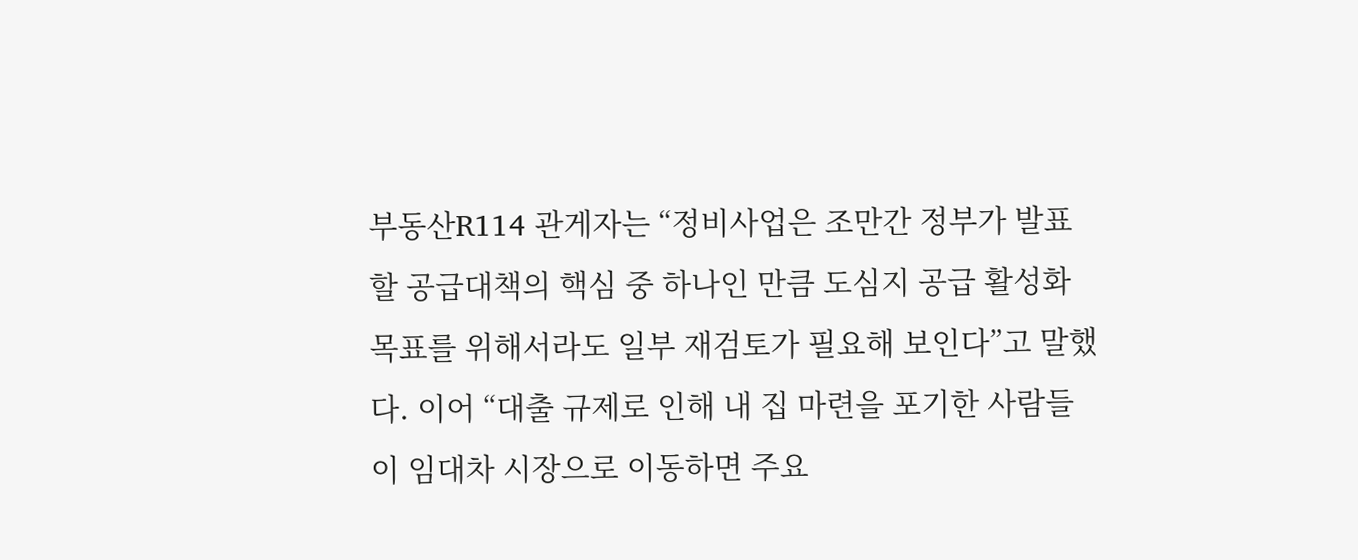부동산R114 관게자는 “정비사업은 조만간 정부가 발표할 공급대책의 핵심 중 하나인 만큼 도심지 공급 활성화 목표를 위해서라도 일부 재검토가 필요해 보인다”고 말했다. 이어 “대출 규제로 인해 내 집 마련을 포기한 사람들이 임대차 시장으로 이동하면 주요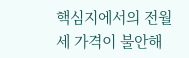핵심지에서의 전월세 가격이 불안해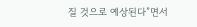질 것으로 예상된다”면서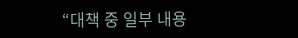“대책 중 일부 내용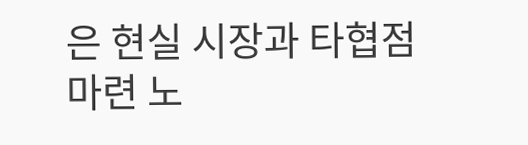은 현실 시장과 타협점 마련 노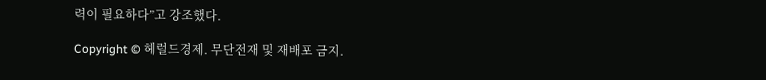력이 필요하다”고 강조했다.

Copyright © 헤럴드경제. 무단전재 및 재배포 금지.